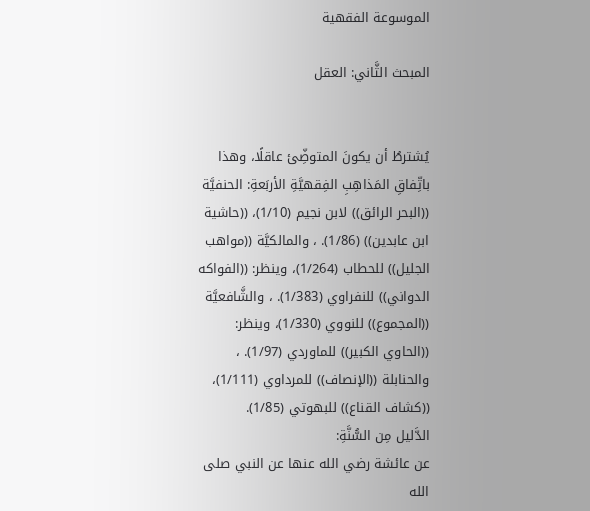الموسوعة الفقهية

المبحث الثَّاني: العقل


يُشترطُ أن يكونَ المتوضِّئ عاقلًا، وهذا باتِّفاقِ المَذاهِبِ الفِقهيَّةِ الأربَعةِ: الحنفيَّة ((البحر الرائق)) لابن نجيم (1/10)، ((حاشية ابن عابدين)) (1/86). ، والمالكيَّة ((مواهب الجليل)) للحطاب (1/264)، وينظر: ((الفواكه الدواني)) للنفراوي (1/383). ، والشَّافعيَّة ((المجموع)) للنووي (1/330)، وينظر: ((الحاوي الكبير)) للماوردي (1/97). ، والحنابلة ((الإنصاف)) للمرداوي (1/111)، ((كشاف القناع)) للبهوتي (1/85).
الدَّليل مِن السُّنَّةِ:
عن عائشة رضي الله عنها عن النبي صلى الله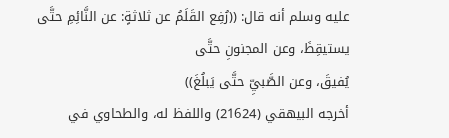عليه وسلم أنه قال: ((رُفِع ‌القَلَمُ عن ثلاثةٍ: عن النَّائِمِ حتَّى يستيقِظَ، وعن المجنونِ حتَّى
يُفيقَ، وعن الصَّبيِّ حتَّى يَبلُغَ))
أخرجه البيهقي (21624) واللفظ له، والطحاوي في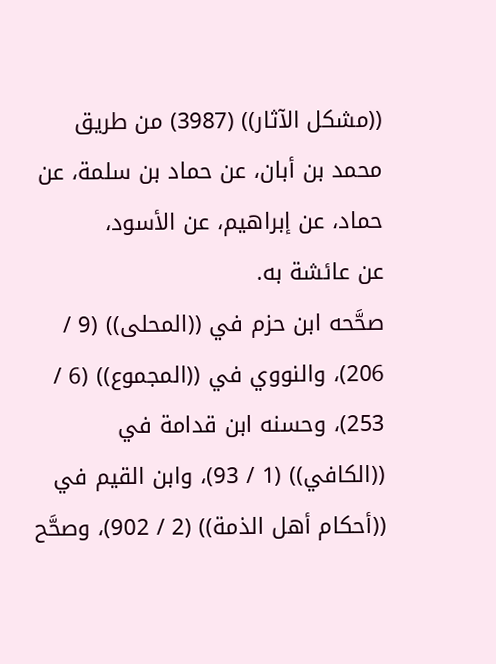((مشكل الآثار)) (3987) من طريق محمد بن أبان، عن حماد بن سلمة، عن حماد، عن إبراهيم، عن الأسود، عن ‌عائشة به.
صحَّحه ابن حزم في ((المحلى)) (9 / 206)، والنووي في ((المجموع)) (6 / 253)، وحسنه ابن قدامة في ((الكافي)) (1 / 93)، وابن القيم في ((أحكام أهل الذمة)) (2 / 902)، وصحَّح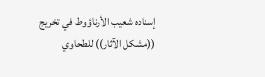إسناده شعيب الأرناؤوط في تخريج ((مشكل الآثار)) للطحاوي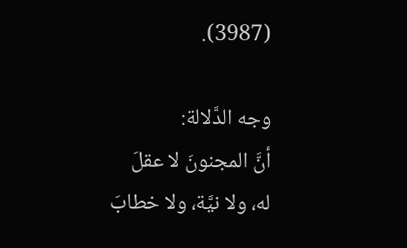(3987).

وجه الدَّلالة:
أنَّ المجنونَ لا عقلَ له، ولا نيَّة، ولا خطابَ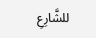للشَّارِعِ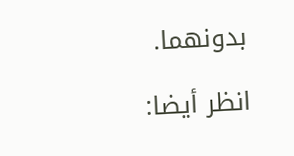بدونهما.

انظر أيضا: